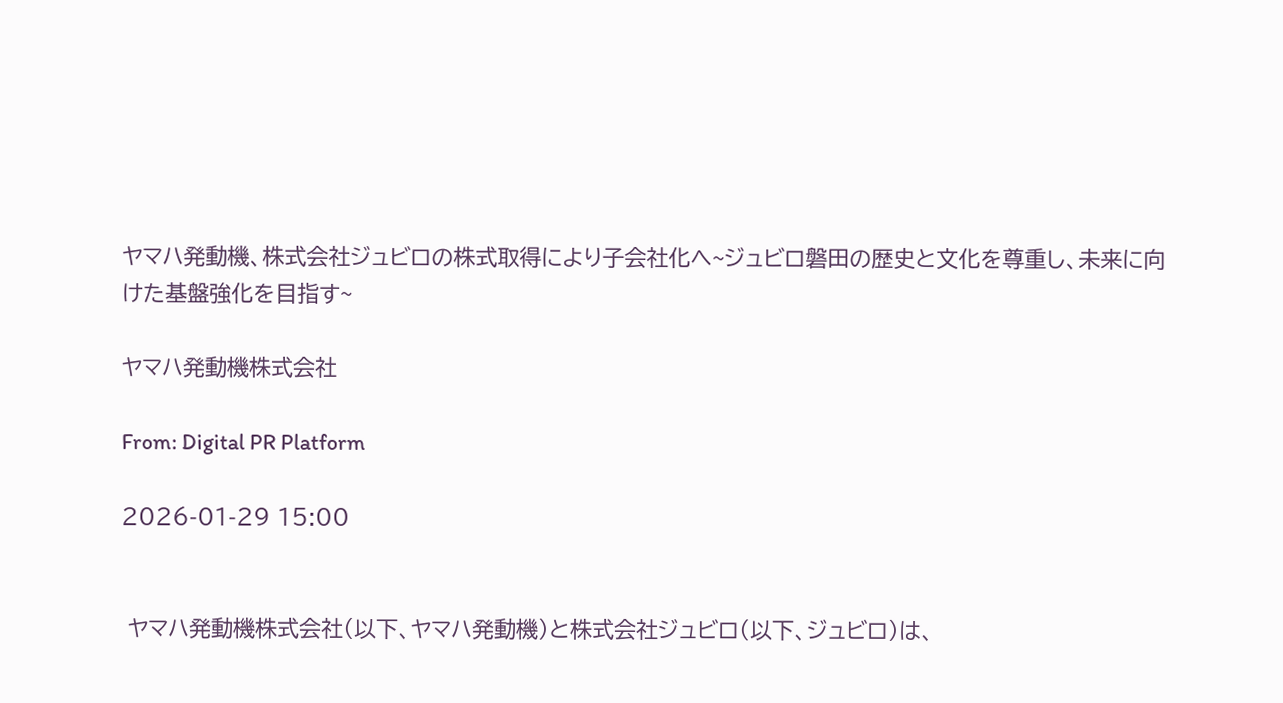ヤマハ発動機、株式会社ジュビロの株式取得により子会社化へ~ジュビロ磐田の歴史と文化を尊重し、未来に向けた基盤強化を目指す~

ヤマハ発動機株式会社

From: Digital PR Platform

2026-01-29 15:00


 ヤマハ発動機株式会社(以下、ヤマハ発動機)と株式会社ジュビロ(以下、ジュビロ)は、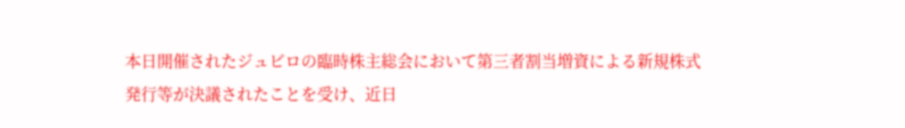本日開催されたジュビロの臨時株主総会において第三者割当増資による新規株式発行等が決議されたことを受け、近日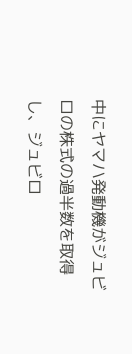中にヤマハ発動機がジュビロの株式の過半数を取得し、ジュビロ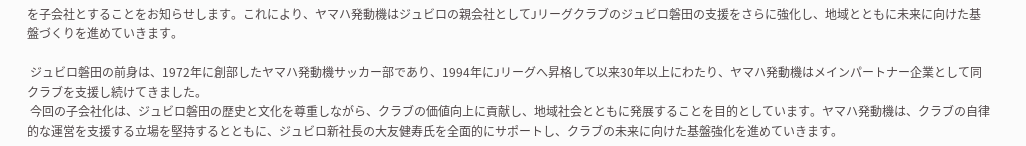を子会社とすることをお知らせします。これにより、ヤマハ発動機はジュビロの親会社としてJリーグクラブのジュビロ磐田の支援をさらに強化し、地域とともに未来に向けた基盤づくりを進めていきます。

 ジュビロ磐田の前身は、1972年に創部したヤマハ発動機サッカー部であり、1994年にJリーグへ昇格して以来30年以上にわたり、ヤマハ発動機はメインパートナー企業として同クラブを支援し続けてきました。
 今回の子会社化は、ジュビロ磐田の歴史と文化を尊重しながら、クラブの価値向上に貢献し、地域社会とともに発展することを目的としています。ヤマハ発動機は、クラブの自律的な運営を支援する立場を堅持するとともに、ジュビロ新社長の大友健寿氏を全面的にサポートし、クラブの未来に向けた基盤強化を進めていきます。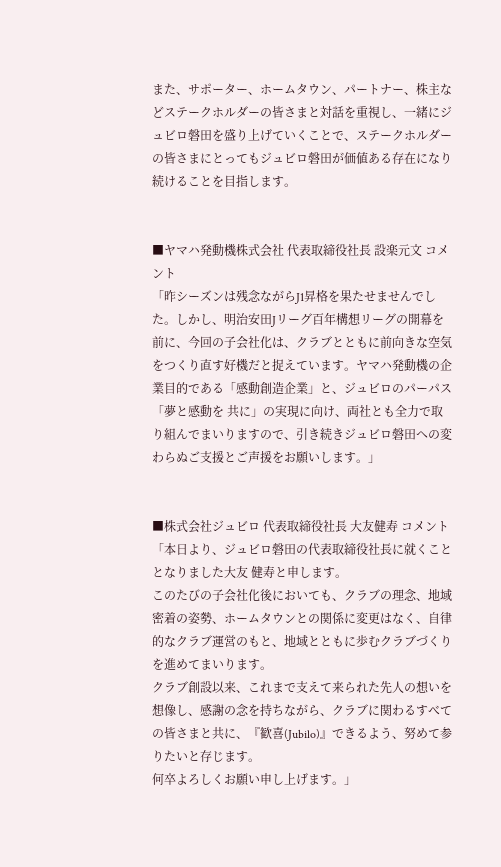また、サポーター、ホームタウン、パートナー、株主などステークホルダーの皆さまと対話を重視し、一緒にジュビロ磐田を盛り上げていくことで、ステークホルダーの皆さまにとってもジュビロ磐田が価値ある存在になり続けることを目指します。


■ヤマハ発動機株式会社 代表取締役社長 設楽元文 コメント
「昨シーズンは残念ながらJ1昇格を果たせませんでした。しかし、明治安田Jリーグ百年構想リーグの開幕を前に、今回の子会社化は、クラブとともに前向きな空気をつくり直す好機だと捉えています。ヤマハ発動機の企業目的である「感動創造企業」と、ジュビロのパーパス「夢と感動を 共に」の実現に向け、両社とも全力で取り組んでまいりますので、引き続きジュビロ磐田への変わらぬご支援とご声援をお願いします。」


■株式会社ジュビロ 代表取締役社長 大友健寿 コメント
「本日より、ジュビロ磐田の代表取締役社長に就くこととなりました大友 健寿と申します。
このたびの子会社化後においても、クラブの理念、地域密着の姿勢、ホームタウンとの関係に変更はなく、自律的なクラブ運営のもと、地域とともに歩むクラブづくりを進めてまいります。
クラブ創設以来、これまで支えて来られた先人の想いを想像し、感謝の念を持ちながら、クラブに関わるすべての皆さまと共に、『歓喜(Jubilo)』できるよう、努めて参りたいと存じます。
何卒よろしくお願い申し上げます。」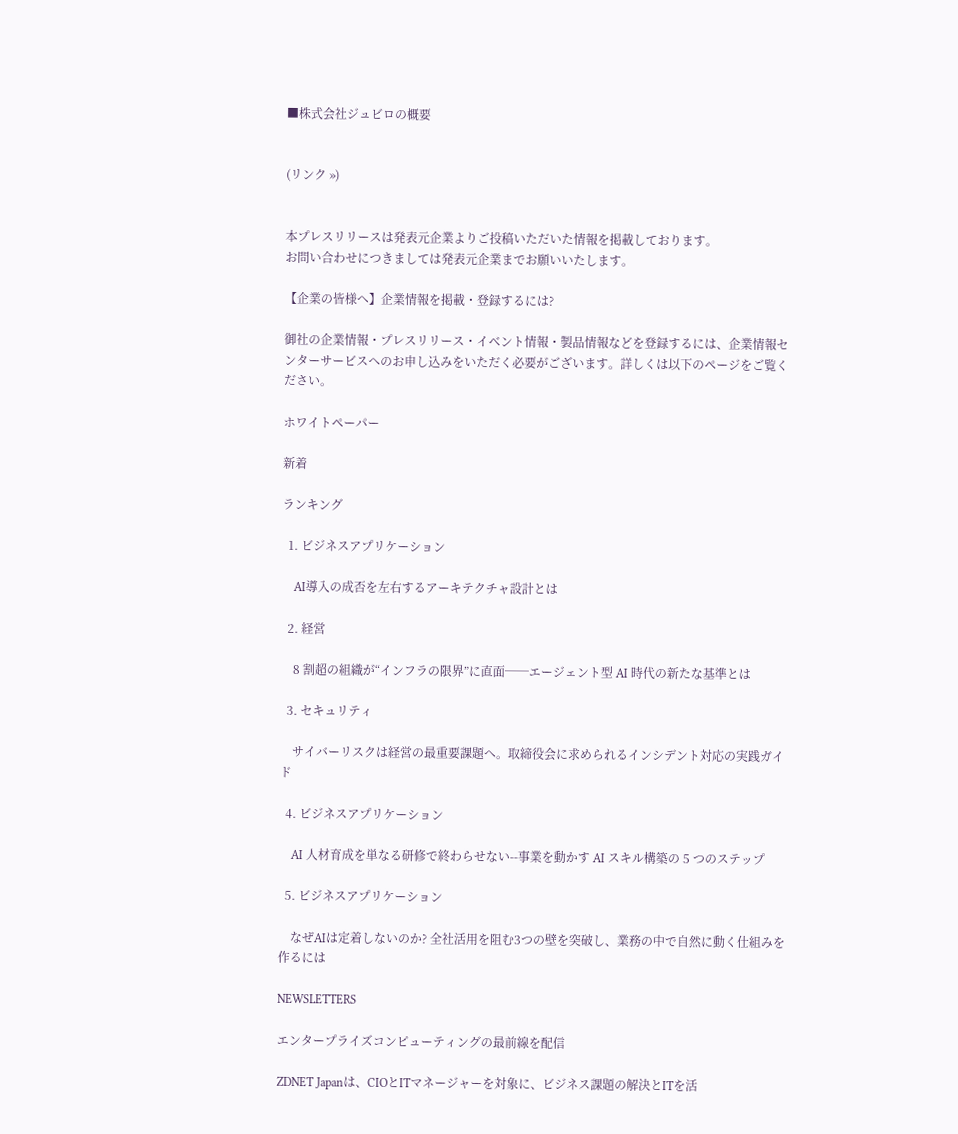■株式会社ジュビロの概要


(リンク »)


本プレスリリースは発表元企業よりご投稿いただいた情報を掲載しております。
お問い合わせにつきましては発表元企業までお願いいたします。

【企業の皆様へ】企業情報を掲載・登録するには?

御社の企業情報・プレスリリース・イベント情報・製品情報などを登録するには、企業情報センターサービスへのお申し込みをいただく必要がございます。詳しくは以下のページをご覧ください。

ホワイトペーパー

新着

ランキング

  1. ビジネスアプリケーション

    AI導入の成否を左右するアーキテクチャ設計とは

  2. 経営

    8 割超の組織が“インフラの限界”に直面──エージェント型 AI 時代の新たな基準とは

  3. セキュリティ

    サイバーリスクは経営の最重要課題へ。取締役会に求められるインシデント対応の実践ガイド

  4. ビジネスアプリケーション

    AI 人材育成を単なる研修で終わらせない--事業を動かす AI スキル構築の 5 つのステップ

  5. ビジネスアプリケーション

    なぜAIは定着しないのか? 全社活用を阻む3つの壁を突破し、業務の中で自然に動く仕組みを作るには

NEWSLETTERS

エンタープライズコンピューティングの最前線を配信

ZDNET Japanは、CIOとITマネージャーを対象に、ビジネス課題の解決とITを活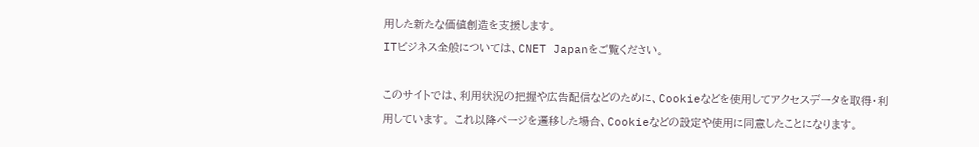用した新たな価値創造を支援します。
ITビジネス全般については、CNET Japanをご覧ください。

このサイトでは、利用状況の把握や広告配信などのために、Cookieなどを使用してアクセスデータを取得・利用しています。 これ以降ページを遷移した場合、Cookieなどの設定や使用に同意したことになります。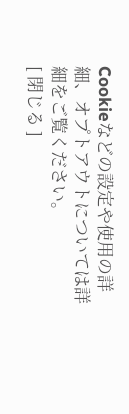Cookieなどの設定や使用の詳細、オプトアウトについては詳細をご覧ください。
[ 閉じる ]